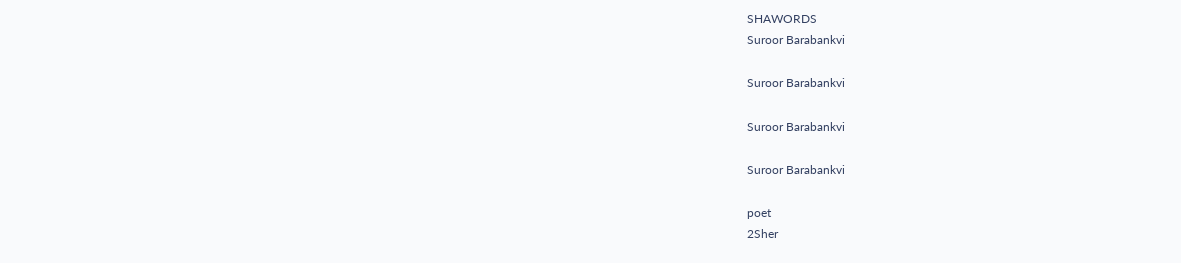SHAWORDS
Suroor Barabankvi

Suroor Barabankvi

Suroor Barabankvi

Suroor Barabankvi

poet
2Sher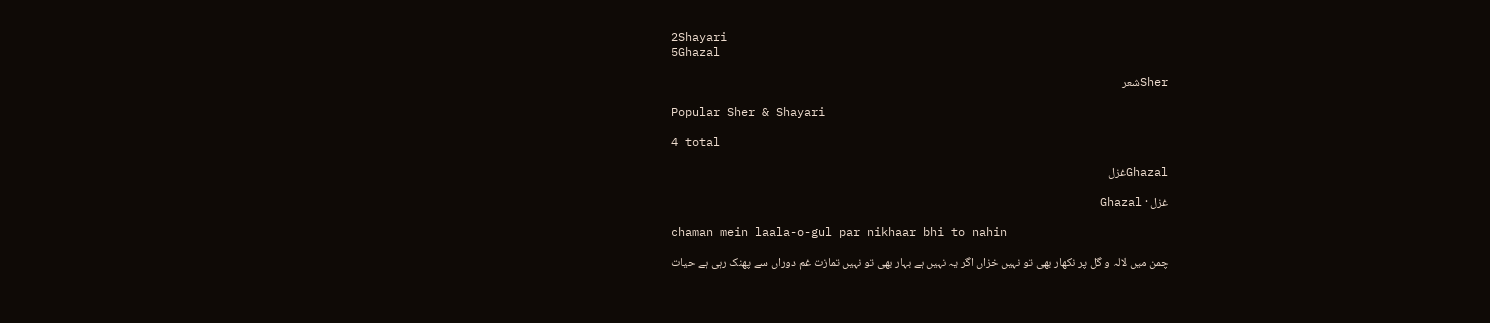2Shayari
5Ghazal

Sherشعر

Popular Sher & Shayari

4 total

Ghazalغزل

غزل · Ghazal

chaman mein laala-o-gul par nikhaar bhi to nahin

چمن میں لالہ و گل پر نکھار بھی تو نہیں خزاں اگر یہ نہیں ہے بہار بھی تو نہیں تمازت غم دوراں سے پھنک رہی ہے حیات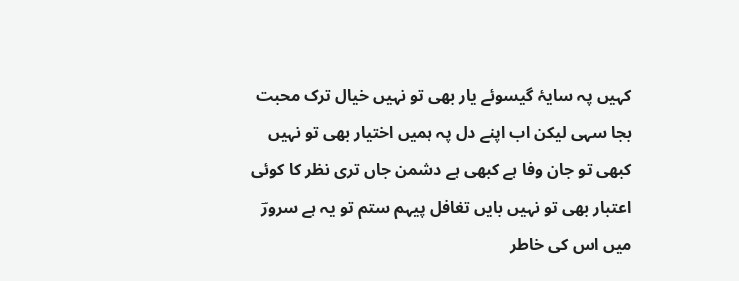کہیں پہ سایۂ گیسوئے یار بھی تو نہیں خیال ترک محبت بجا سہی لیکن اب اپنے دل پہ ہمیں اختیار بھی تو نہیں کبھی تو جان وفا ہے کبھی ہے دشمن جاں تری نظر کا کوئی اعتبار بھی تو نہیں بایں تغافل پیہم ستم تو یہ ہے سرورؔ میں اس کی خاطر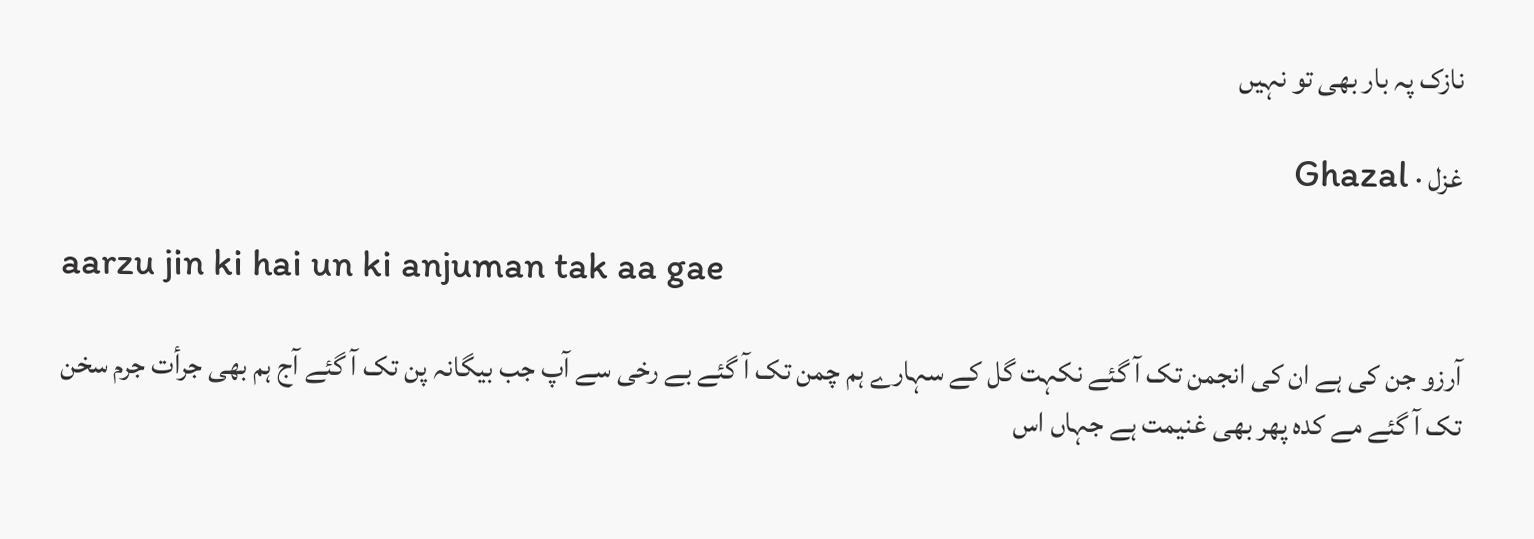نازک پہ بار بھی تو نہیں

غزل · Ghazal

aarzu jin ki hai un ki anjuman tak aa gae

آرزو جن کی ہے ان کی انجمن تک آ گئے نکہت گل کے سہارے ہم چمن تک آ گئے بے رخی سے آپ جب بیگانہ پن تک آ گئے آج ہم بھی جرأت جرم سخن تک آ گئے مے کدہ پھر بھی غنیمت ہے جہاں اس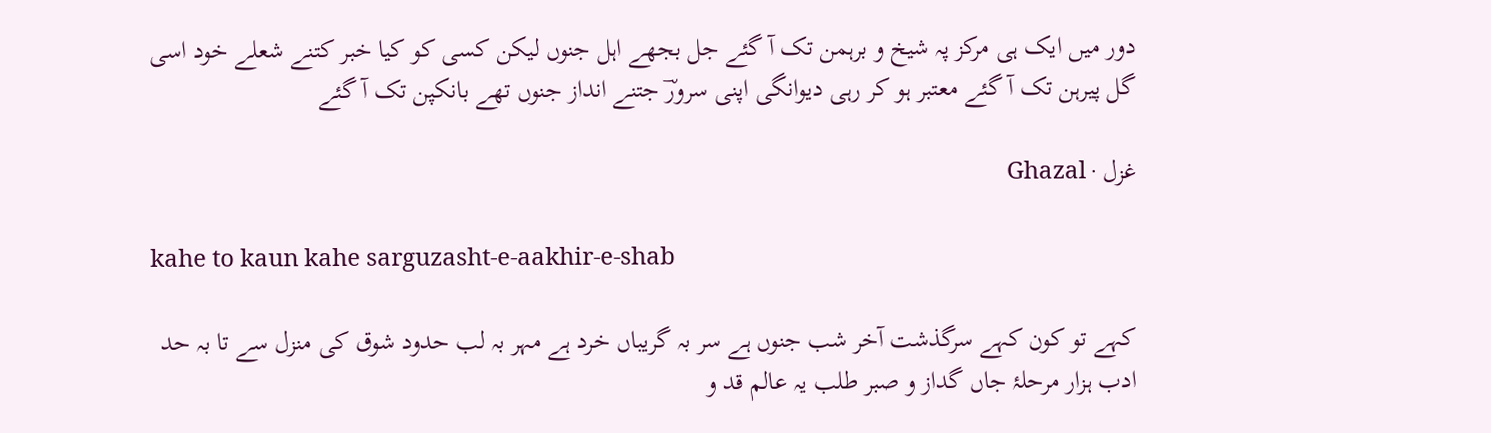دور میں ایک ہی مرکز پہ شیخ و برہمن تک آ گئے جل بجھے اہل جنوں لیکن کسی کو کیا خبر کتنے شعلے خود اسی گل پیرہن تک آ گئے معتبر ہو کر رہی دیوانگی اپنی سرورؔ جتنے انداز جنوں تھے بانکپن تک آ گئے

غزل · Ghazal

kahe to kaun kahe sarguzasht-e-aakhir-e-shab

کہے تو کون کہے سرگذشت آخر شب جنوں ہے سر بہ گریباں خرد ہے مہر بہ لب حدود شوق کی منزل سے تا بہ حد ادب ہزار مرحلۂ جاں گداز و صبر طلب یہ عالم قد و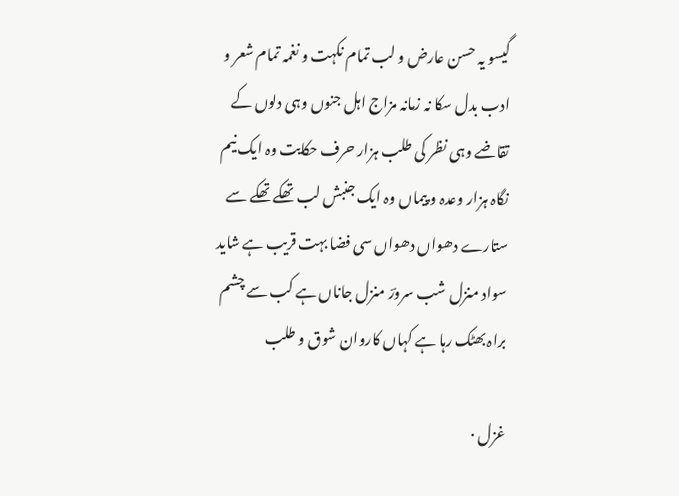گیسو یہ حسن عارض و لب تمام نکہت و نغمہ تمام شعر و ادب بدل سکا نہ زمانہ مزاج اہل جنوں وہی دلوں کے تقاضے وہی نظر کی طلب ہزار حرف‌ حکایت وہ ایک نیم نگاہ ہزار وعدہ و پیماں وہ ایک جنبش لب تھکے تھکے سے ستارے دھواں دھواں سی فضا بہت قریب ہے شاید سواد منزل شب سرورؔ منزل جاناں ہے کب سے چشم براہ بھٹک رہا ہے کہاں کاروان شوق و طلب

غزل ·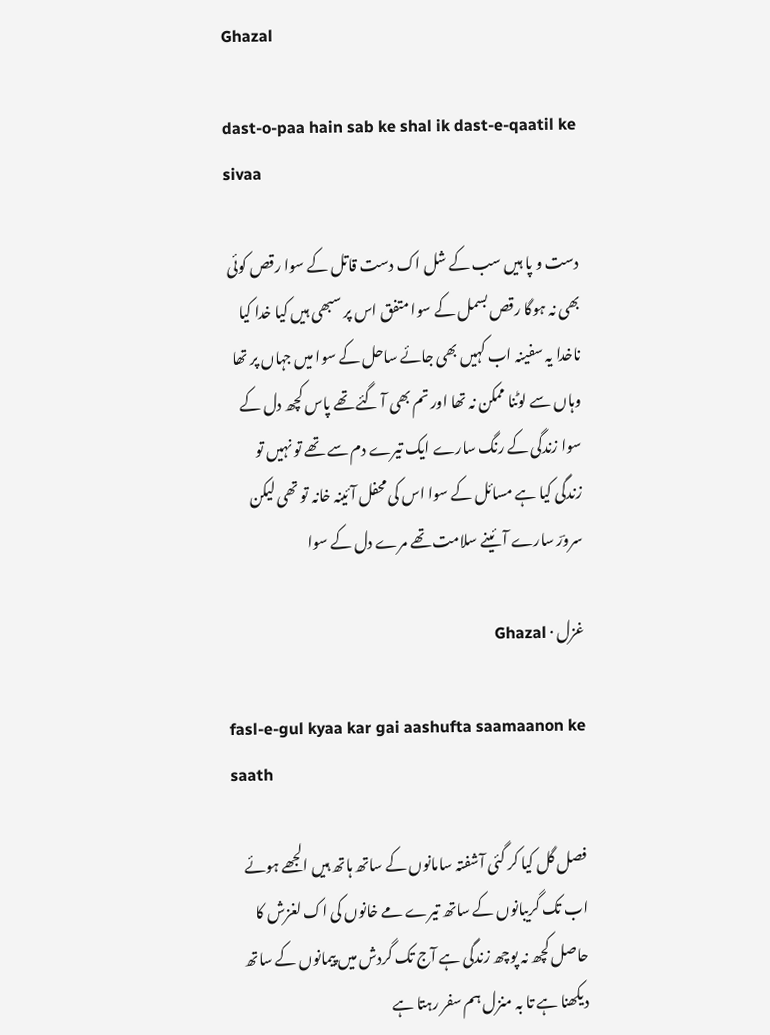Ghazal

dast-o-paa hain sab ke shal ik dast-e-qaatil ke sivaa

دست و پا ہیں سب کے شل اک دست قاتل کے سوا رقص کوئی بھی نہ ہوگا رقص بسمل کے سوا متفق اس پر سبھی ہیں کیا خدا کیا ناخدا یہ سفینہ اب کہیں بھی جائے ساحل کے سوا میں جہاں پر تھا وہاں سے لوٹنا ممکن نہ تھا اور تم بھی آ گئے تھے پاس کچھ دل کے سوا زندگی کے رنگ سارے ایک تیرے دم سے تھے تو نہیں تو زندگی کیا ہے مسائل کے سوا اس کی محفل آئینہ خانہ تو تھی لیکن سرورؔ سارے آئینے سلامت تھے مرے دل کے سوا

غزل · Ghazal

fasl-e-gul kyaa kar gai aashufta saamaanon ke saath

فصل گل کیا کر گئی آشفتہ سامانوں کے ساتھ ہاتھ ہیں الجھے ہوئے اب تک گریبانوں کے ساتھ تیرے مے خانوں کی اک لغزش کا حاصل کچھ نہ پوچھ زندگی ہے آج تک گردش میں پیمانوں کے ساتھ دیکھنا ہے تا بہ منزل ہم سفر رہتا ہے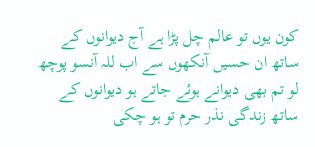کون یوں تو عالم چل پڑا ہے آج دیوانوں کے ساتھ ان حسیں آنکھوں سے اب للہ آنسو پوچھ لو تم بھی دیوانے ہوئے جاتے ہو دیوانوں کے ساتھ زندگی نذر حرم تو ہو چکی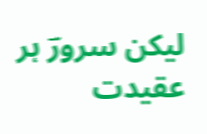لیکن سرورؔ ہر عقیدت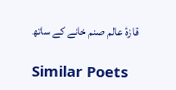قازۂ عالم صنم خانے کے ساتھ

Similar Poets